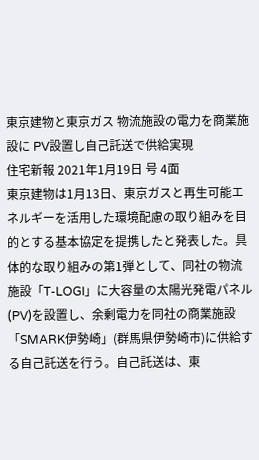東京建物と東京ガス 物流施設の電力を商業施設に PV設置し自己託送で供給実現
住宅新報 2021年1月19日 号 4面
東京建物は1月13日、東京ガスと再生可能エネルギーを活用した環境配慮の取り組みを目的とする基本協定を提携したと発表した。具体的な取り組みの第1弾として、同社の物流施設「T-LOGI」に大容量の太陽光発電パネル(PV)を設置し、余剰電力を同社の商業施設「SMARK伊勢崎」(群馬県伊勢崎市)に供給する自己託送を行う。自己託送は、東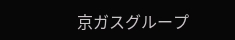京ガスグループ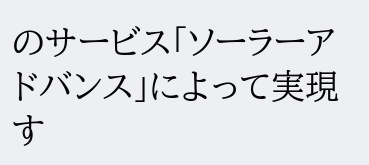のサービス「ソーラーアドバンス」によって実現す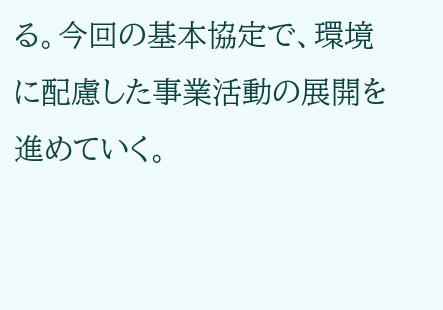る。今回の基本協定で、環境に配慮した事業活動の展開を進めていく。